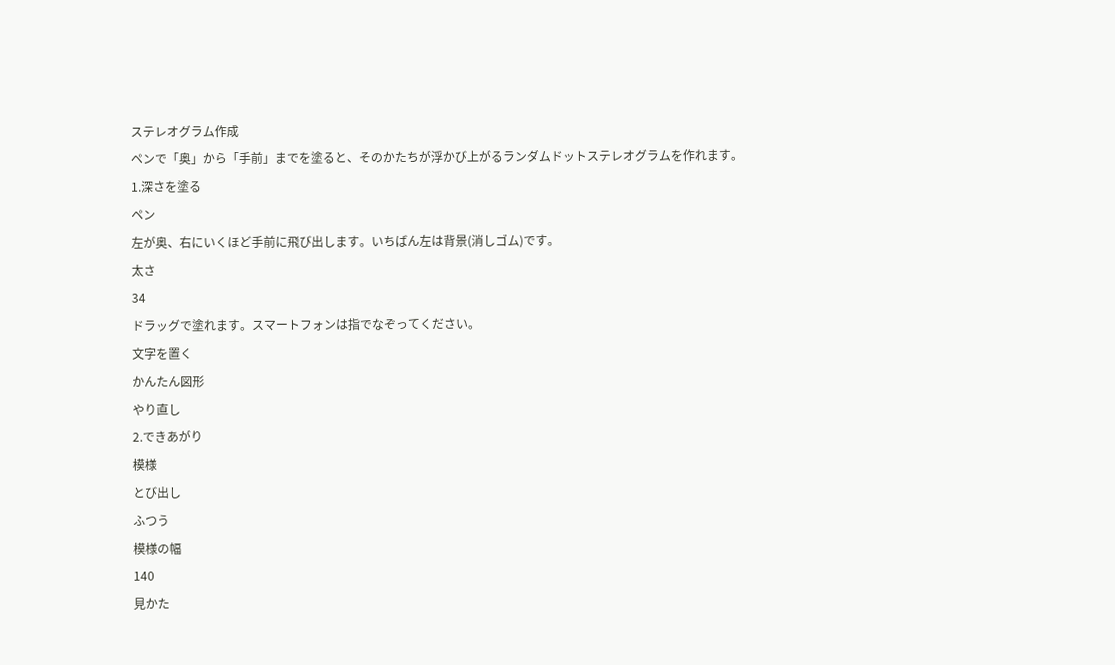ステレオグラム作成
ペンで「奥」から「手前」までを塗ると、そのかたちが浮かび上がるランダムドットステレオグラムを作れます。
1.深さを塗る
ペン
左が奥、右にいくほど手前に飛び出します。いちばん左は背景(消しゴム)です。
太さ
34
ドラッグで塗れます。スマートフォンは指でなぞってください。
文字を置く
かんたん図形
やり直し
2.できあがり
模様
とび出し
ふつう
模様の幅
140
見かた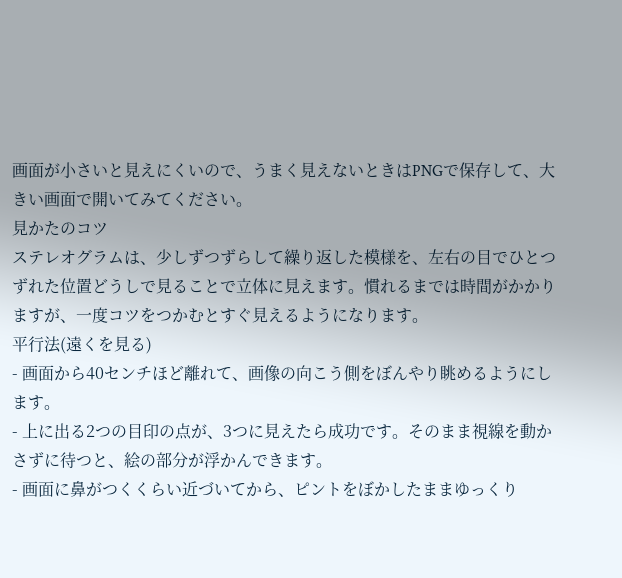画面が小さいと見えにくいので、うまく見えないときはPNGで保存して、大きい画面で開いてみてください。
見かたのコツ
ステレオグラムは、少しずつずらして繰り返した模様を、左右の目でひとつずれた位置どうしで見ることで立体に見えます。慣れるまでは時間がかかりますが、一度コツをつかむとすぐ見えるようになります。
平行法(遠くを見る)
- 画面から40センチほど離れて、画像の向こう側をぼんやり眺めるようにします。
- 上に出る2つの目印の点が、3つに見えたら成功です。そのまま視線を動かさずに待つと、絵の部分が浮かんできます。
- 画面に鼻がつくくらい近づいてから、ピントをぼかしたままゆっくり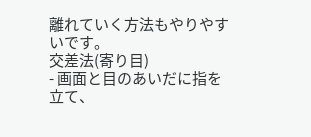離れていく方法もやりやすいです。
交差法(寄り目)
- 画面と目のあいだに指を立て、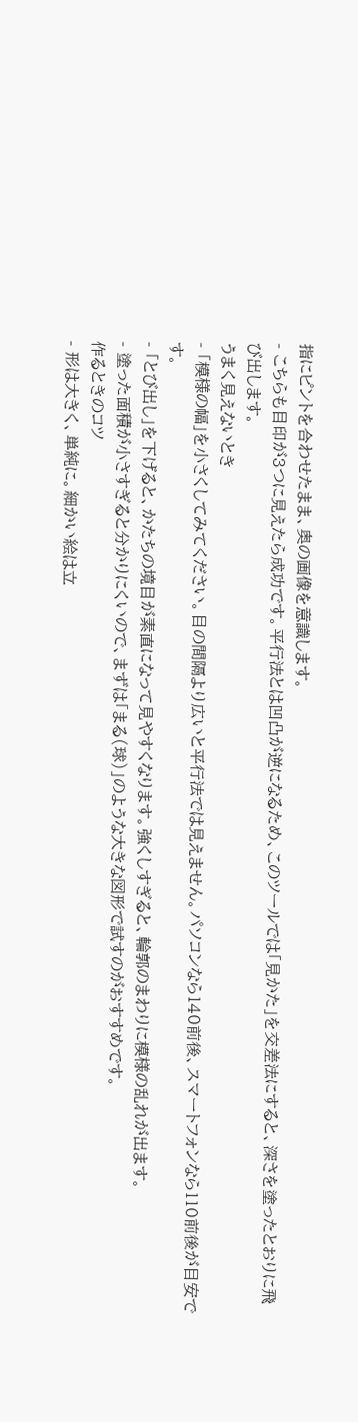指にピントを合わせたまま、奥の画像を意識します。
- こちらも目印が3つに見えたら成功です。平行法とは凹凸が逆になるため、このツールでは「見かた」を交差法にすると、深さを塗ったとおりに飛び出します。
うまく見えないとき
- 「模様の幅」を小さくしてみてください。目の間隔より広いと平行法では見えません。パソコンなら140前後、スマートフォンなら110前後が目安です。
- 「とび出し」を下げると、かたちの境目が素直になって見やすくなります。強くしすぎると、輪郭のまわりに模様の乱れが出ます。
- 塗った面積が小さすぎると分かりにくいので、まずは「まる(球)」のような大きな図形で試すのがおすすめです。
作るときのコツ
- 形は大きく、単純に。細かい絵は立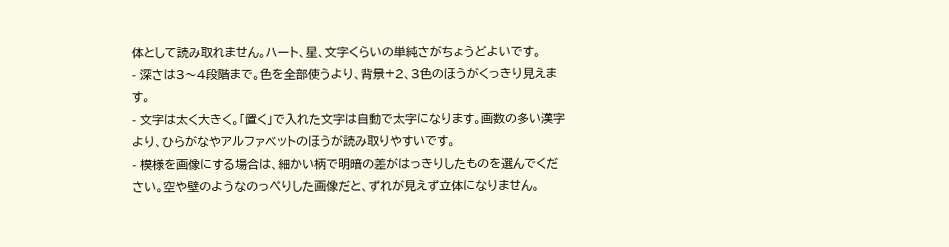体として読み取れません。ハート、星、文字くらいの単純さがちょうどよいです。
- 深さは3〜4段階まで。色を全部使うより、背景+2、3色のほうがくっきり見えます。
- 文字は太く大きく。「置く」で入れた文字は自動で太字になります。画数の多い漢字より、ひらがなやアルファベットのほうが読み取りやすいです。
- 模様を画像にする場合は、細かい柄で明暗の差がはっきりしたものを選んでください。空や壁のようなのっぺりした画像だと、ずれが見えず立体になりません。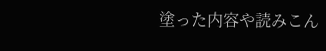塗った内容や読みこん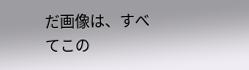だ画像は、すべてこの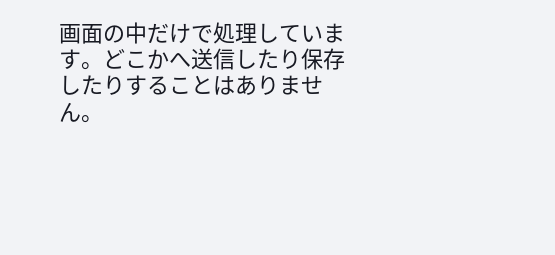画面の中だけで処理しています。どこかへ送信したり保存したりすることはありません。